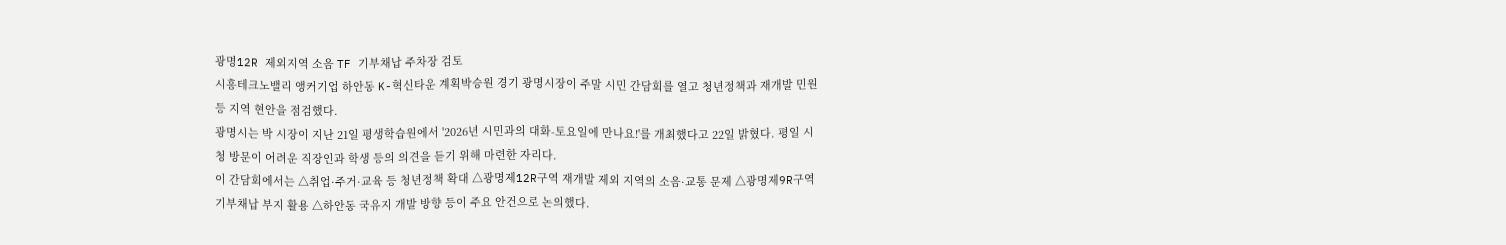광명12R 제외지역 소음 TF 기부채납 주차장 검토
시흥테크노밸리 앵커기업 하안동 K-혁신타운 계획박승원 경기 광명시장이 주말 시민 간담회를 열고 청년정책과 재개발 민원 등 지역 현안을 점검했다.
광명시는 박 시장이 지난 21일 평생학습원에서 '2026년 시민과의 대화-토요일에 만나요!'를 개최했다고 22일 밝혔다. 평일 시청 방문이 어려운 직장인과 학생 등의 의견을 듣기 위해 마련한 자리다.
이 간담회에서는 △취업·주거·교육 등 청년정책 확대 △광명제12R구역 재개발 제외 지역의 소음·교통 문제 △광명제9R구역 기부채납 부지 활용 △하안동 국유지 개발 방향 등이 주요 안건으로 논의했다.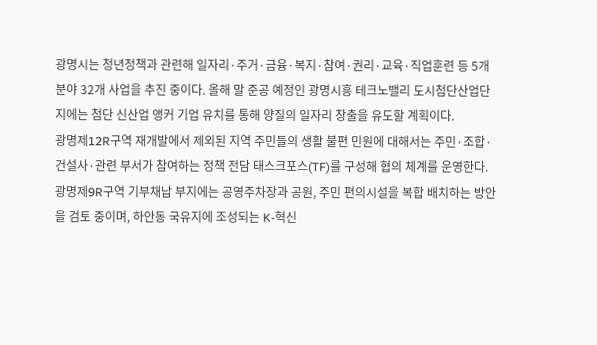광명시는 청년정책과 관련해 일자리·주거·금융·복지·참여·권리·교육·직업훈련 등 5개 분야 32개 사업을 추진 중이다. 올해 말 준공 예정인 광명시흥 테크노밸리 도시첨단산업단지에는 첨단 신산업 앵커 기업 유치를 통해 양질의 일자리 창출을 유도할 계획이다.
광명제12R구역 재개발에서 제외된 지역 주민들의 생활 불편 민원에 대해서는 주민·조합·건설사·관련 부서가 참여하는 정책 전담 태스크포스(TF)를 구성해 협의 체계를 운영한다. 광명제9R구역 기부채납 부지에는 공영주차장과 공원, 주민 편의시설을 복합 배치하는 방안을 검토 중이며, 하안동 국유지에 조성되는 K-혁신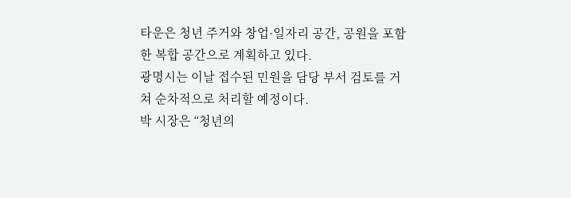타운은 청년 주거와 창업·일자리 공간, 공원을 포함한 복합 공간으로 계획하고 있다.
광명시는 이날 접수된 민원을 담당 부서 검토를 거쳐 순차적으로 처리할 예정이다.
박 시장은 “청년의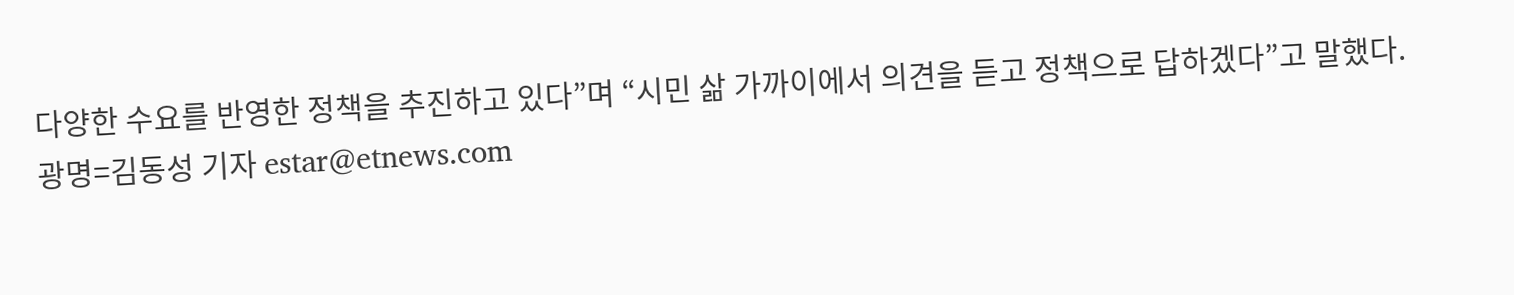다양한 수요를 반영한 정책을 추진하고 있다”며 “시민 삶 가까이에서 의견을 듣고 정책으로 답하겠다”고 말했다.
광명=김동성 기자 estar@etnews.com